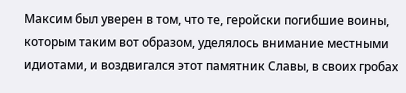Максим был уверен в том, что те, геройски погибшие воины, которым таким вот образом, уделялось внимание местными идиотами, и воздвигался этот памятник Славы, в своих гробах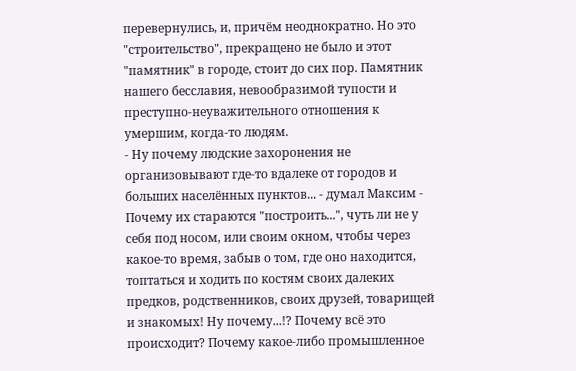перевернулись, и, причём неоднократно. Но это "строительство", прекращено не было и этот "памятник" в городе, стоит до сих пор. Памятник нашего бесславия, невообразимой тупости и преступно-неуважительного отношения к умершим, когда-то людям.
- Ну почему людские захоронения не организовывают где-то вдалеке от городов и больших населённых пунктов... - думал Максим - Почему их стараются "построить...", чуть ли не у себя под носом, или своим окном, чтобы через какое-то время, забыв о том, где оно находится, топтаться и ходить по костям своих далеких предков, родственников, своих друзей, товарищей и знакомых! Ну почему...!? Почему всё это происходит? Почему какое-либо промышленное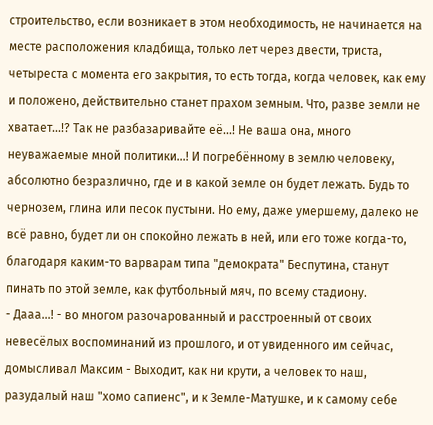строительство, если возникает в этом необходимость, не начинается на месте расположения кладбища, только лет через двести, триста, четыреста с момента его закрытия, то есть тогда, когда человек, как ему и положено, действительно станет прахом земным. Что, разве земли не хватает...!? Так не разбазаривайте её...! Не ваша она, много неуважаемые мной политики...! И погребённому в землю человеку, абсолютно безразлично, где и в какой земле он будет лежать. Будь то чернозем, глина или песок пустыни. Но ему, даже умершему, далеко не всё равно, будет ли он спокойно лежать в ней, или его тоже когда-то, благодаря каким-то варварам типа "демократа" Беспутина, станут пинать по этой земле, как футбольный мяч, по всему стадиону.
- Дааа...! - во многом разочарованный и расстроенный от своих невесёлых воспоминаний из прошлого, и от увиденного им сейчас, домысливал Максим - Выходит, как ни крути, а человек то наш, разудалый наш "хомо сапиенс", и к Земле-Матушке, и к самому себе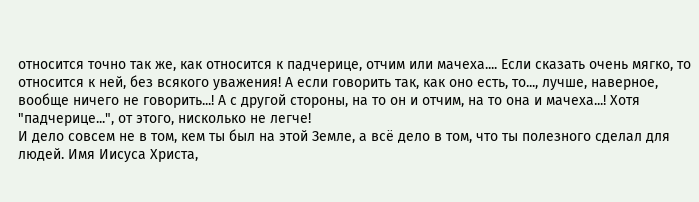относится точно так же, как относится к падчерице, отчим или мачеха.... Если сказать очень мягко, то относится к ней, без всякого уважения! А если говорить так, как оно есть, то..., лучше, наверное, вообще ничего не говорить...! А с другой стороны, на то он и отчим, на то она и мачеха...! Хотя "падчерице...", от этого, нисколько не легче!
И дело совсем не в том, кем ты был на этой Земле, а всё дело в том, что ты полезного сделал для людей. Имя Иисуса Христа,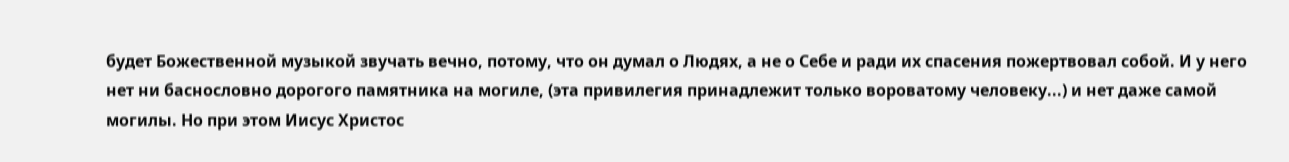будет Божественной музыкой звучать вечно, потому, что он думал о Людях, а не о Себе и ради их спасения пожертвовал собой. И у него нет ни баснословно дорогого памятника на могиле, (эта привилегия принадлежит только вороватому человеку...) и нет даже самой могилы. Но при этом Иисус Христос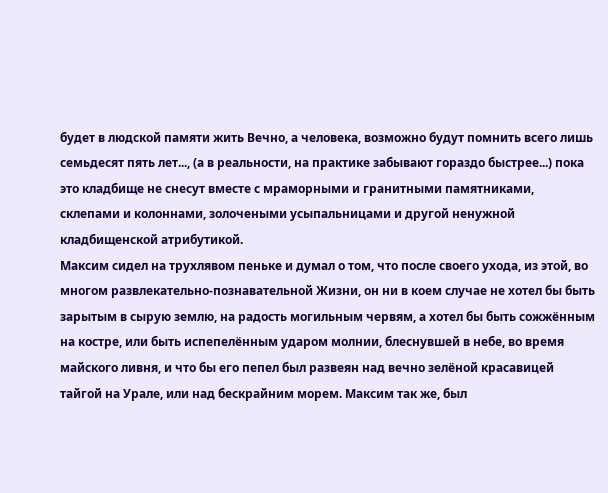будет в людской памяти жить Вечно, а человека, возможно будут помнить всего лишь семьдесят пять лет..., (а в реальности, на практике забывают гораздо быстрее...) пока это кладбище не снесут вместе с мраморными и гранитными памятниками, склепами и колоннами, золочеными усыпальницами и другой ненужной кладбищенской атрибутикой.
Максим сидел на трухлявом пеньке и думал о том, что после своего ухода, из этой, во многом развлекательно-познавательной Жизни, он ни в коем случае не хотел бы быть зарытым в сырую землю, на радость могильным червям, а хотел бы быть сожжённым на костре, или быть испепелённым ударом молнии, блеснувшей в небе, во время майского ливня, и что бы его пепел был развеян над вечно зелёной красавицей тайгой на Урале, или над бескрайним морем. Максим так же, был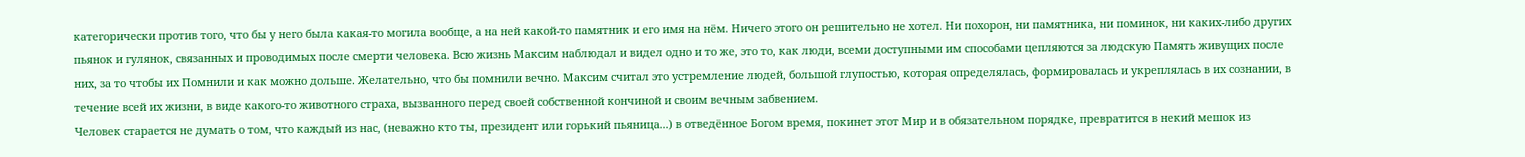категорически против того, что бы у него была какая-то могила вообще, а на ней какой-то памятник и его имя на нём. Ничего этого он решительно не хотел. Ни похорон, ни памятника, ни поминок, ни каких-либо других пьянок и гулянок, связанных и проводимых после смерти человека. Всю жизнь Максим наблюдал и видел одно и то же, это то, как люди, всеми доступными им способами цепляются за людскую Память живущих после них, за то чтобы их Помнили и как можно дольше. Желательно, что бы помнили вечно. Максим считал это устремление людей, большой глупостью, которая определялась, формировалась и укреплялась в их сознании, в течение всей их жизни, в виде какого-то животного страха, вызванного перед своей собственной кончиной и своим вечным забвением.
Человек старается не думать о том, что каждый из нас, (неважно кто ты, президент или горький пьяница...) в отведённое Богом время, покинет этот Мир и в обязательном порядке, превратится в некий мешок из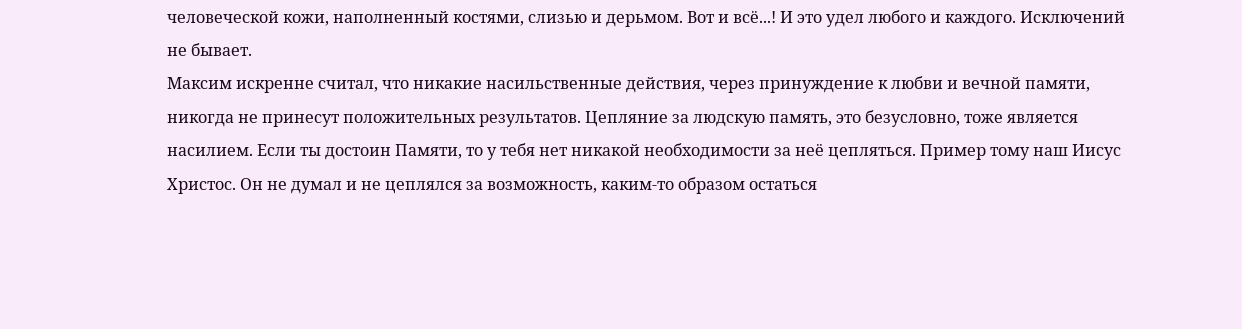человеческой кожи, наполненный костями, слизью и дерьмом. Вот и всё...! И это удел любого и каждого. Исключений не бывает.
Максим искренне считал, что никакие насильственные действия, через принуждение к любви и вечной памяти, никогда не принесут положительных результатов. Цепляние за людскую память, это безусловно, тоже является насилием. Если ты достоин Памяти, то у тебя нет никакой необходимости за неё цепляться. Пример тому наш Иисус Христос. Он не думал и не цеплялся за возможность, каким-то образом остаться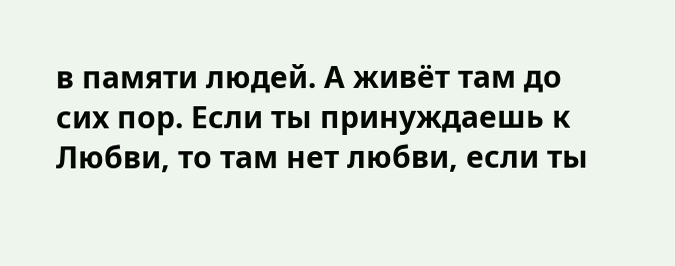в памяти людей. А живёт там до сих пор. Если ты принуждаешь к Любви, то там нет любви, если ты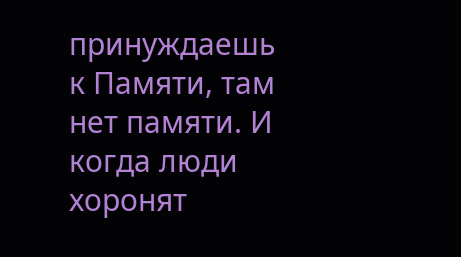принуждаешь к Памяти, там нет памяти. И когда люди хоронят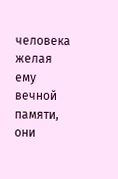человека желая ему вечной памяти, они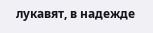лукавят, в надежде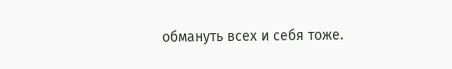обмануть всех и себя тоже.